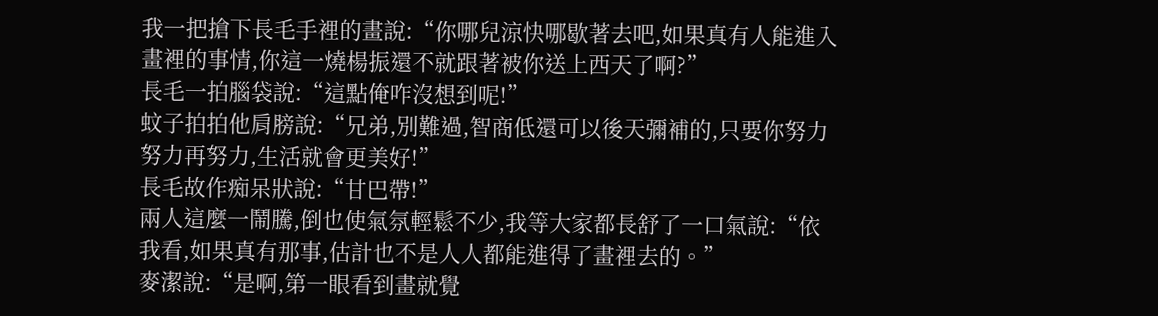我一把搶下長毛手裡的畫說:“你哪兒涼快哪歇著去吧,如果真有人能進入畫裡的事情,你這一燒楊振還不就跟著被你送上西天了啊?”
長毛一拍腦袋說:“這點俺咋沒想到呢!”
蚊子拍拍他肩膀說:“兄弟,別難過,智商低還可以後天彌補的,只要你努力努力再努力,生活就會更美好!”
長毛故作痴呆狀說:“甘巴帶!”
兩人這麼一鬧騰,倒也使氣氛輕鬆不少,我等大家都長舒了一口氣說:“依我看,如果真有那事,估計也不是人人都能進得了畫裡去的。”
麥潔說:“是啊,第一眼看到畫就覺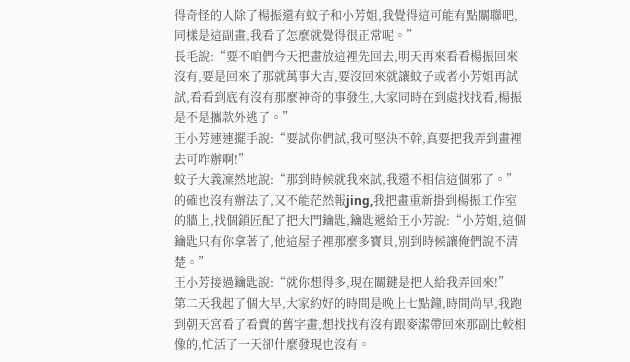得奇怪的人除了楊振還有蚊子和小芳姐,我覺得這可能有點關聯吧,同樣是這副畫,我看了怎麼就覺得很正常呢。”
長毛說:“要不咱們今天把畫放這裡先回去,明天再來看看楊振回來沒有,要是回來了那就萬事大吉,要沒回來就讓蚊子或者小芳姐再試試,看看到底有沒有那麼神奇的事發生,大家同時在到處找找看,楊振是不是攜款外逃了。”
王小芳連連擺手說:“要試你們試,我可堅決不幹,真要把我弄到畫裡去可咋辦啊!”
蚊子大義凜然地說:“那到時候就我來試,我還不相信這個邪了。”
的確也沒有辦法了,又不能茫然報jing,我把畫重新掛到楊振工作室的牆上,找個鎖匠配了把大門鑰匙,鑰匙遞給王小芳說:“小芳姐,這個鑰匙只有你拿著了,他這屋子裡那麼多寶貝,別到時候讓俺們說不清楚。”
王小芳接過鑰匙說:“就你想得多,現在關鍵是把人給我弄回來!”
第二天我起了個大早,大家約好的時間是晚上七點鐘,時間尚早,我跑到朝天宮看了看賣的舊字畫,想找找有沒有跟麥潔帶回來那副比較相像的,忙活了一天卻什麼發現也沒有。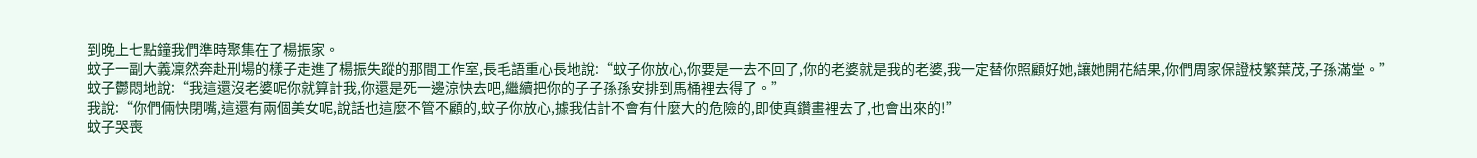到晚上七點鐘我們準時聚集在了楊振家。
蚊子一副大義凜然奔赴刑場的樣子走進了楊振失蹤的那間工作室,長毛語重心長地說:“蚊子你放心,你要是一去不回了,你的老婆就是我的老婆,我一定替你照顧好她,讓她開花結果,你們周家保證枝繁葉茂,子孫滿堂。”
蚊子鬱悶地說:“我這還沒老婆呢你就算計我,你還是死一邊涼快去吧,繼續把你的子子孫孫安排到馬桶裡去得了。”
我說:“你們倆快閉嘴,這還有兩個美女呢,說話也這麼不管不顧的,蚊子你放心,據我估計不會有什麼大的危險的,即使真鑽畫裡去了,也會出來的!”
蚊子哭喪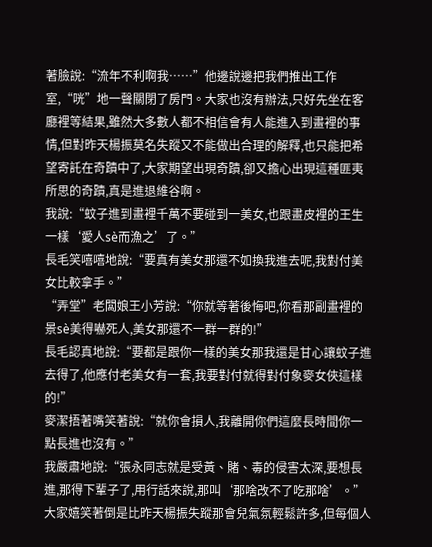著臉說:“流年不利啊我……”他邊說邊把我們推出工作室,“咣”地一聲關閉了房門。大家也沒有辦法,只好先坐在客廳裡等結果,雖然大多數人都不相信會有人能進入到畫裡的事情,但對昨天楊振莫名失蹤又不能做出合理的解釋,也只能把希望寄託在奇蹟中了,大家期望出現奇蹟,卻又擔心出現這種匪夷所思的奇蹟,真是進退維谷啊。
我說:“蚊子進到畫裡千萬不要碰到一美女,也跟畫皮裡的王生一樣‘愛人sè而漁之’了。”
長毛笑嘻嘻地說:“要真有美女那還不如換我進去呢,我對付美女比較拿手。”
“弄堂”老闆娘王小芳說:“你就等著後悔吧,你看那副畫裡的景sè美得嚇死人,美女那還不一群一群的!”
長毛認真地說:“要都是跟你一樣的美女那我還是甘心讓蚊子進去得了,他應付老美女有一套,我要對付就得對付象麥女俠這樣的!”
麥潔捂著嘴笑著說:“就你會損人,我離開你們這麼長時間你一點長進也沒有。”
我嚴肅地說:“張永同志就是受黃、賭、毒的侵害太深,要想長進,那得下輩子了,用行話來說,那叫‘那啥改不了吃那啥’。”
大家嬉笑著倒是比昨天楊振失蹤那會兒氣氛輕鬆許多,但每個人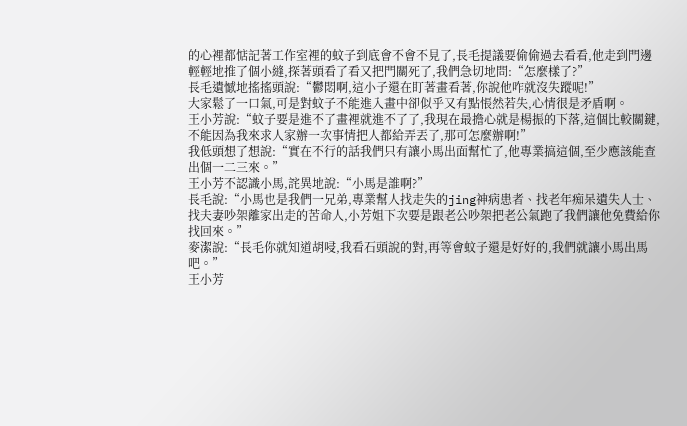的心裡都惦記著工作室裡的蚊子到底會不會不見了,長毛提議要偷偷過去看看,他走到門邊輕輕地推了個小縫,探著頭看了看又把門關死了,我們急切地問:“怎麼樣了?”
長毛遺憾地搖搖頭說:“鬱悶啊,這小子還在盯著畫看著,你說他咋就沒失蹤呢!”
大家鬆了一口氣,可是對蚊子不能進入畫中卻似乎又有點悵然若失,心情很是矛盾啊。
王小芳說:“蚊子要是進不了畫裡就進不了了,我現在最擔心就是楊振的下落,這個比較關鍵,不能因為我來求人家辦一次事情把人都給弄丟了,那可怎麼辦啊!”
我低頭想了想說:“實在不行的話我們只有讓小馬出面幫忙了,他專業搞這個,至少應該能查出個一二三來。”
王小芳不認識小馬,詫異地說:“小馬是誰啊?”
長毛說:“小馬也是我們一兄弟,專業幫人找走失的jing神病患者、找老年痴呆遺失人士、找夫妻吵架離家出走的苦命人,小芳姐下次要是跟老公吵架把老公氣跑了我們讓他免費給你找回來。”
麥潔說:“長毛你就知道胡唚,我看石頭說的對,再等會蚊子還是好好的,我們就讓小馬出馬吧。”
王小芳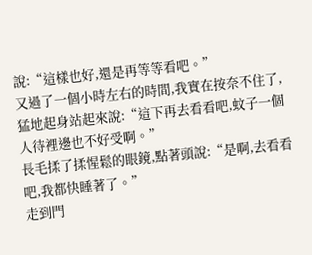說:“這樣也好,還是再等等看吧。”
又過了一個小時左右的時間,我實在按奈不住了,猛地起身站起來說:“這下再去看看吧,蚊子一個人待裡邊也不好受啊。”
長毛揉了揉惺鬆的眼鏡,點著頭說:“是啊,去看看吧,我都快睡著了。”
走到門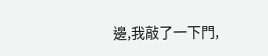邊,我敲了一下門,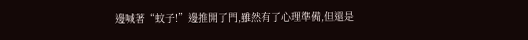邊喊著“蚊子!”邊推開了門,雖然有了心理準備,但還是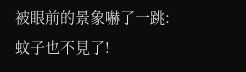被眼前的景象嚇了一跳:蚊子也不見了!